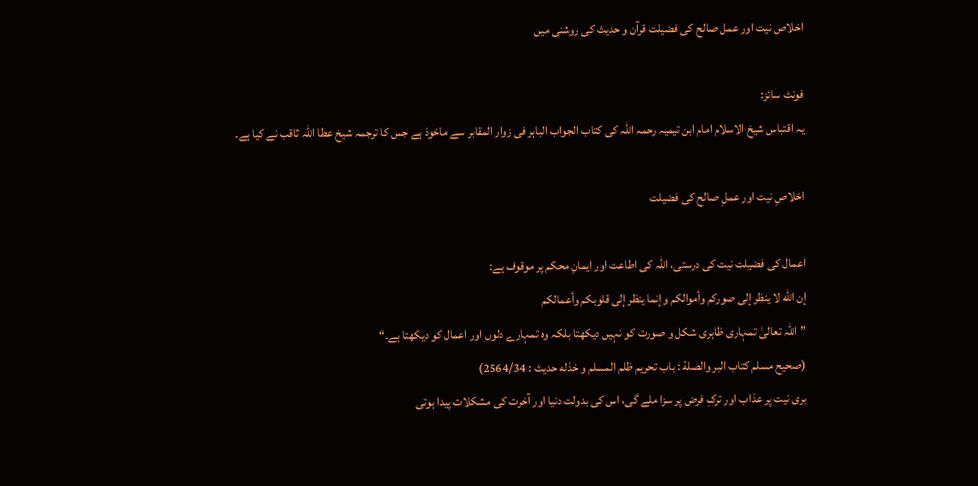اخلاص نیت اور عمل صالح کی فضیلت قرآن و حدیث کی روشنی میں

فونٹ سائز:
یہ اقتباس شیخ الاسلام امام ابن تیمیہ رحمہ اللہ کی کتاب الجواب الباہر فی زوار المقابر سے ماخوذ ہے جس کا ترجمہ شیخ عطا اللہ ثاقب نے کیا ہے۔

اخلاصِ نیت اور عملِ صالح کی فضیلت

اعمال کی فضیلت نیت کی درستی، اللہ کی اطاعت اور ایمانِ محکم پر موقوف ہے:
إن الله لا ينظر إلى صوركم وأموالكم وإنما ينظر إلى قلوبكم وأعمالكم
”اللہ تعالیٰ تمہاری ظاہری شکل و صورت کو نہیں دیکھتا بلکہ وہ تمہارے دلوں اور اعمال کو دیکھتا ہے۔“
(صحيح مسلم كتاب البر والصلة : باب تحريم ظلم المسلم و خذله حدیث : 2564/34)
بری نیت پر عذاب اور ترکِ فرض پر سزا ملے گی، اس کی بدولت دنیا اور آخرت کی مشکلات پیدا ہوتی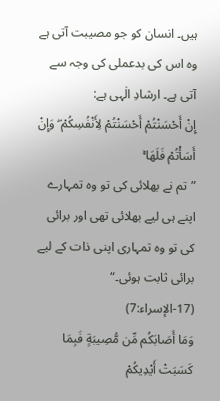ہیں۔ انسان کو جو مصیبت آتی ہے وہ اس کی بدعملی کی وجہ سے آتی ہے۔ ارشادِ الٰہی ہے:
إِنْ أَحْسَنْتُمْ أَحْسَنْتُمْ لِأَنْفُسِكُمْ ۖ وَإِنْ أَسَأْتُمْ فَلَهَا ۚ
”تم نے بھلائی کی تو وہ تمہارے اپنے ہی لیے بھلائی تھی اور برائی کی تو وہ تمہاری اپنی ذات کے لیے برائی ثابت ہوئی۔“
(17-الإسراء:7)
وَمَا أَصَابَكُم مِّن مُّصِيبَةٍ فَبِمَا كَسَبَتْ أَيْدِيكُمْ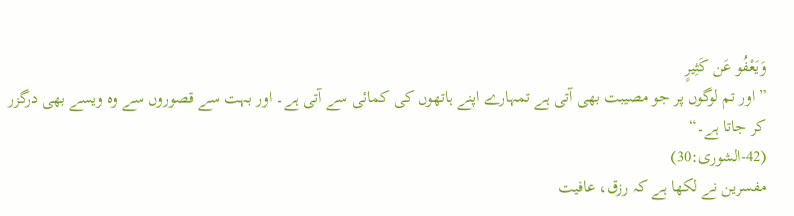وَيَعْفُو عَن كَثِيرٍ
”اور تم لوگوں پر جو مصیبت بھی آتی ہے تمہارے اپنے ہاتھوں کی کمائی سے آتی ہے۔ اور بہت سے قصوروں سے وہ ویسے بھی درگزر کر جاتا ہے۔“
(42-الشورى:30)
مفسرین نے لکھا ہے کہ رزق، عافیت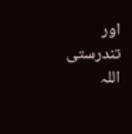اور تندرستی اللہ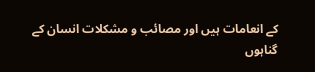کے انعامات ہیں اور مصائب و مشکلات انسان کے گناہوں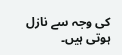کی وجہ سے نازل ہوتی ہیں۔